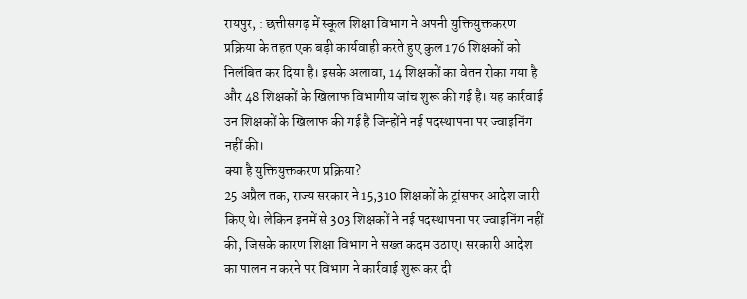रायपुर, : छत्तीसगढ़ में स्कूल शिक्षा विभाग ने अपनी युक्तियुक्तकरण प्रक्रिया के तहत एक बड़ी कार्यवाही करते हुए कुल 176 शिक्षकों को निलंबित कर दिया है। इसके अलावा, 14 शिक्षकों का वेतन रोका गया है और 48 शिक्षकों के खिलाफ विभागीय जांच शुरू की गई है। यह कार्रवाई उन शिक्षकों के खिलाफ की गई है जिन्होंने नई पदस्थापना पर ज्वाइनिंग नहीं की।
क्या है युक्तियुक्तकरण प्रक्रिया?
25 अप्रैल तक, राज्य सरकार ने 15,310 शिक्षकों के ट्रांसफर आदेश जारी किए थे। लेकिन इनमें से 303 शिक्षकों ने नई पदस्थापना पर ज्वाइनिंग नहीं की, जिसके कारण शिक्षा विभाग ने सख्त कदम उठाए। सरकारी आदेश का पालन न करने पर विभाग ने कार्रवाई शुरू कर दी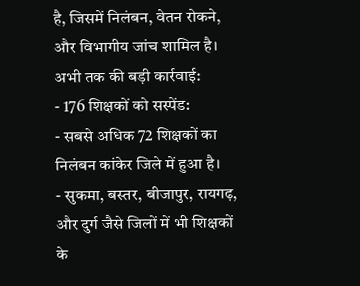है, जिसमें निलंबन, वेतन रोकने, और विभागीय जांच शामिल है।
अभी तक की बड़ी कार्रवाई:
- 176 शिक्षकों को सस्पेंड:
- सबसे अधिक 72 शिक्षकों का निलंबन कांकेर जिले में हुआ है।
- सुकमा, बस्तर, बीजापुर, रायगढ़, और दुर्ग जैसे जिलों में भी शिक्षकों के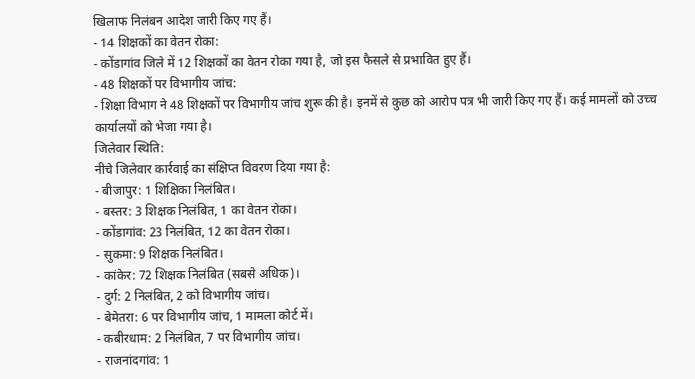खिलाफ निलंबन आदेश जारी किए गए हैं।
- 14 शिक्षकों का वेतन रोका:
- कोंडागांव जिले में 12 शिक्षकों का वेतन रोका गया है, जो इस फैसले से प्रभावित हुए हैं।
- 48 शिक्षकों पर विभागीय जांच:
- शिक्षा विभाग ने 48 शिक्षकों पर विभागीय जांच शुरू की है। इनमें से कुछ को आरोप पत्र भी जारी किए गए हैं। कई मामलों को उच्च कार्यालयों को भेजा गया है।
जिलेवार स्थिति:
नीचे जिलेवार कार्रवाई का संक्षिप्त विवरण दिया गया है:
- बीजापुर: 1 शिक्षिका निलंबित।
- बस्तर: 3 शिक्षक निलंबित, 1 का वेतन रोका।
- कोंडागांव: 23 निलंबित, 12 का वेतन रोका।
- सुकमा: 9 शिक्षक निलंबित।
- कांकेर: 72 शिक्षक निलंबित (सबसे अधिक)।
- दुर्ग: 2 निलंबित, 2 को विभागीय जांच।
- बेमेतरा: 6 पर विभागीय जांच, 1 मामला कोर्ट में।
- कबीरधाम: 2 निलंबित, 7 पर विभागीय जांच।
- राजनांदगांव: 1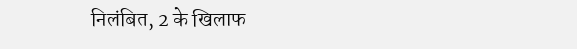निलंबित, 2 के खिलाफ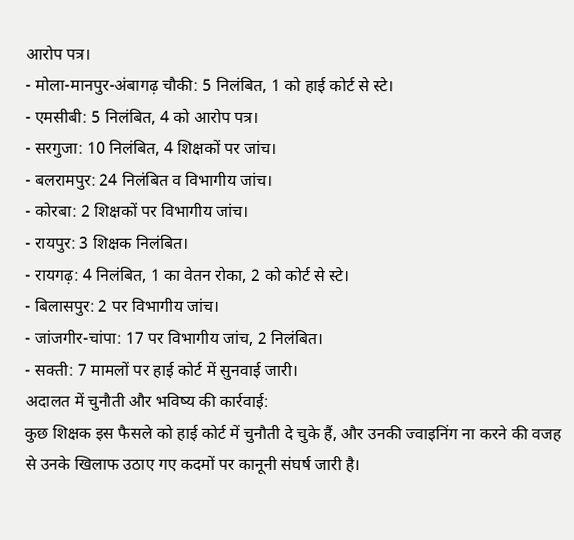आरोप पत्र।
- मोला-मानपुर-अंबागढ़ चौकी: 5 निलंबित, 1 को हाई कोर्ट से स्टे।
- एमसीबी: 5 निलंबित, 4 को आरोप पत्र।
- सरगुजा: 10 निलंबित, 4 शिक्षकों पर जांच।
- बलरामपुर: 24 निलंबित व विभागीय जांच।
- कोरबा: 2 शिक्षकों पर विभागीय जांच।
- रायपुर: 3 शिक्षक निलंबित।
- रायगढ़: 4 निलंबित, 1 का वेतन रोका, 2 को कोर्ट से स्टे।
- बिलासपुर: 2 पर विभागीय जांच।
- जांजगीर-चांपा: 17 पर विभागीय जांच, 2 निलंबित।
- सक्ती: 7 मामलों पर हाई कोर्ट में सुनवाई जारी।
अदालत में चुनौती और भविष्य की कार्रवाई:
कुछ शिक्षक इस फैसले को हाई कोर्ट में चुनौती दे चुके हैं, और उनकी ज्वाइनिंग ना करने की वजह से उनके खिलाफ उठाए गए कदमों पर कानूनी संघर्ष जारी है।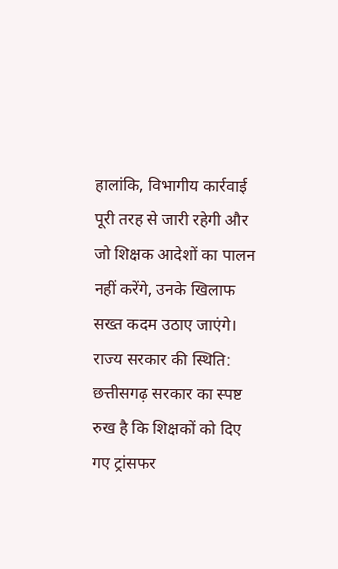हालांकि, विभागीय कार्रवाई पूरी तरह से जारी रहेगी और जो शिक्षक आदेशों का पालन नहीं करेंगे, उनके खिलाफ सख्त कदम उठाए जाएंगे।
राज्य सरकार की स्थिति:
छत्तीसगढ़ सरकार का स्पष्ट रुख है कि शिक्षकों को दिए गए ट्रांसफर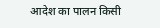आदेश का पालन किसी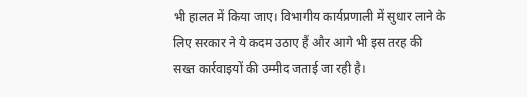भी हालत में किया जाए। विभागीय कार्यप्रणाली में सुधार लाने के लिए सरकार ने ये कदम उठाए हैं और आगे भी इस तरह की सख्त कार्रवाइयों की उम्मीद जताई जा रही है।